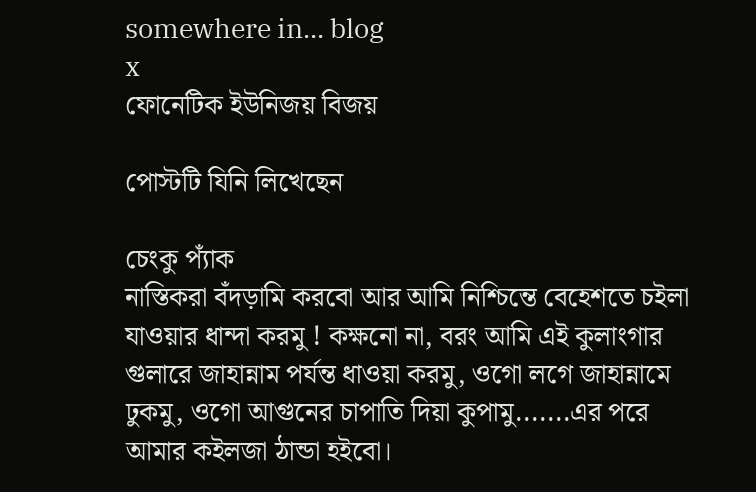somewhere in... blog
x
ফোনেটিক ইউনিজয় বিজয়

পোস্টটি যিনি লিখেছেন

চেংকু প্যাঁক
নাস্তিকরা বঁদড়ামি করবো আর আমি নিশ্চিন্তে বেহেশতে চইলা যাওয়ার ধান্দা করমু ! কক্ষনো না, বরং আমি এই কুলাংগার গুলারে জাহান্নাম পর্যন্ত ধাওয়া করমু, ওগো লগে জাহান্নামে ঢুকমু, ওগো আগুনের চাপাতি দিয়া কুপামু.......এর পরে আমার কইলজা ঠান্ডা হইবো।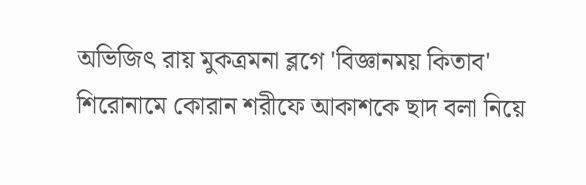অভিজিৎ রায় মুকত্রমনা ব্লগে 'বিজ্ঞানময় কিতাব' শিরোনামে কোরান শরীফে আকাশকে ছাদ বলা নিয়ে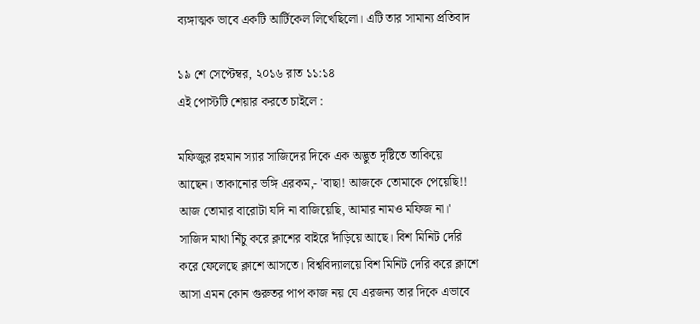ব্যঙ্গাত্মক ভাবে একটি আর্টিকেল লিখেছিলো। এটি তার সামান্য প্রতিবাদ

১৯ শে সেপ্টেম্বর, ২০১৬ রাত ১১:১৪
এই পোস্টটি শেয়ার করতে চাইলে :

মফিজুর রহমান স্যার সাজিদের দিকে এক অদ্ভুত দৃষ্টিতে তাকিয়ে আছেন। তাকানোর ভঙ্গি এরকম,- 'বাছা! আজকে তোমাকে পেয়েছি!! আজ তোমার বারোটা যদি না বাজিয়েছি, আমার নামও মফিজ না।'
সাজিদ মাথা নিঁচু করে ক্লাশের বাইরে দাঁড়িয়ে আছে। বিশ মিনিট দেরি করে ফেলেছে ক্লাশে আসতে। বিশ্ববিদ্যালয়ে বিশ মিনিট দেরি করে ক্লাশে আসা এমন কোন গুরুতর পাপ কাজ নয় যে এরজন্য তার দিকে এভাবে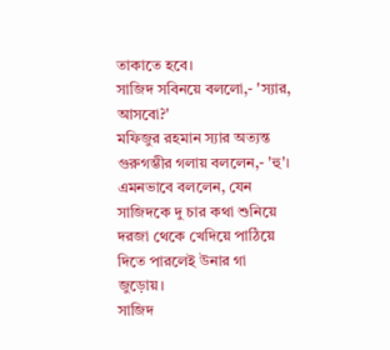তাকাতে হবে।
সাজিদ সবিনয়ে বললো,- 'স্যার, আসবো?'
মফিজুর রহমান স্যার অত্যন্ত গুরুগম্ভীর গলায় বললেন,- 'হু'।
এমনভাবে বললেন, যেন সাজিদকে দু চার কথা শুনিয়ে দরজা থেকে খেদিয়ে পাঠিয়ে দিতে পারলেই উনার গা জুড়োয়।
সাজিদ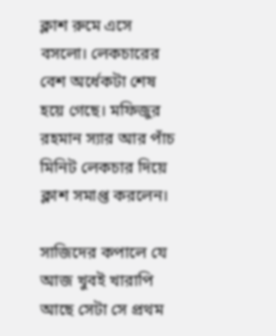ক্লাশ রুমে এসে বসলো। লেকচারের বেশ অর্ধেকটা শেষ হয়ে গেছে। মফিজুর রহমান স্যার আর পাঁচ মিনিট লেকচার দিয়ে ক্লাশ সমাপ্ত করলেন।

সাজিদের কপালে যে আজ খুবই খারাপি আছে সেটা সে প্রথম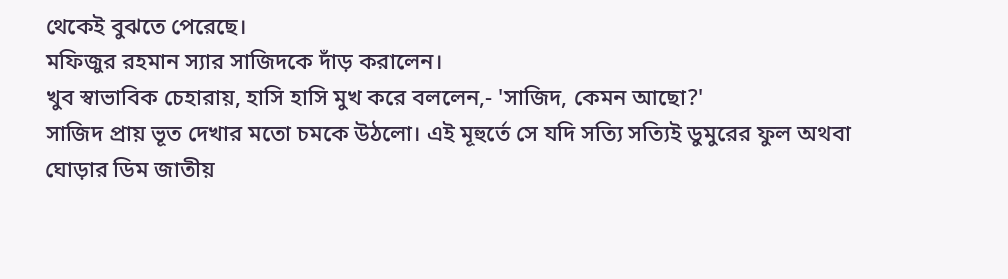থেকেই বুঝতে পেরেছে।
মফিজুর রহমান স্যার সাজিদকে দাঁড় করালেন।
খুব স্বাভাবিক চেহারায়, হাসি হাসি মুখ করে বললেন,- 'সাজিদ, কেমন আছো?'
সাজিদ প্রায় ভূত দেখার মতো চমকে উঠলো। এই মূহুর্তে সে যদি সত্যি সত্যিই ডুমুরের ফুল অথবা ঘোড়ার ডিম জাতীয়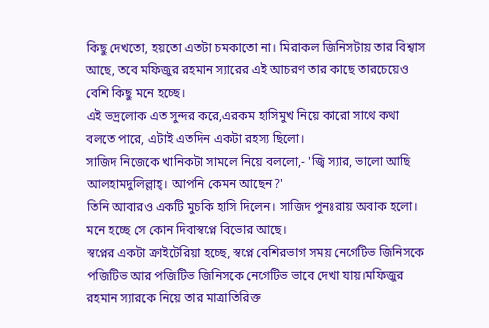কিছু দেখতো, হয়তো এতটা চমকাতো না। মিরাকল জিনিসটায় তার বিশ্বাস আছে, তবে মফিজুর রহমান স্যারের এই আচরণ তার কাছে তারচেয়েও বেশি কিছু মনে হচ্ছে।
এই ভদ্রলোক এত সুন্দর করে,এরকম হাসিমুখ নিয়ে কারো সাথে কথা বলতে পারে, এটাই এতদিন একটা রহস্য ছিলো।
সাজিদ নিজেকে খানিকটা সামলে নিয়ে বললো,- 'জ্বি স্যার, ভালো আছি আলহামদুলিল্লাহ্‌। আপনি কেমন আছেন?'
তিনি আবারও একটি মুচকি হাসি দিলেন। সাজিদ পুনঃরায় অবাক হলো। মনে হচ্ছে সে কোন দিবাস্বপ্নে বিভোর আছে।
স্বপ্নের একটা ক্রাইটেরিয়া হচ্ছে, স্বপ্নে বেশিরভাগ সময় নেগেটিভ জিনিসকে পজিটিভ আর পজিটিভ জিনিসকে নেগেটিভ ভাবে দেখা যায়।মফিজুর রহমান স্যারকে নিয়ে তার মাত্রাতিরিক্ত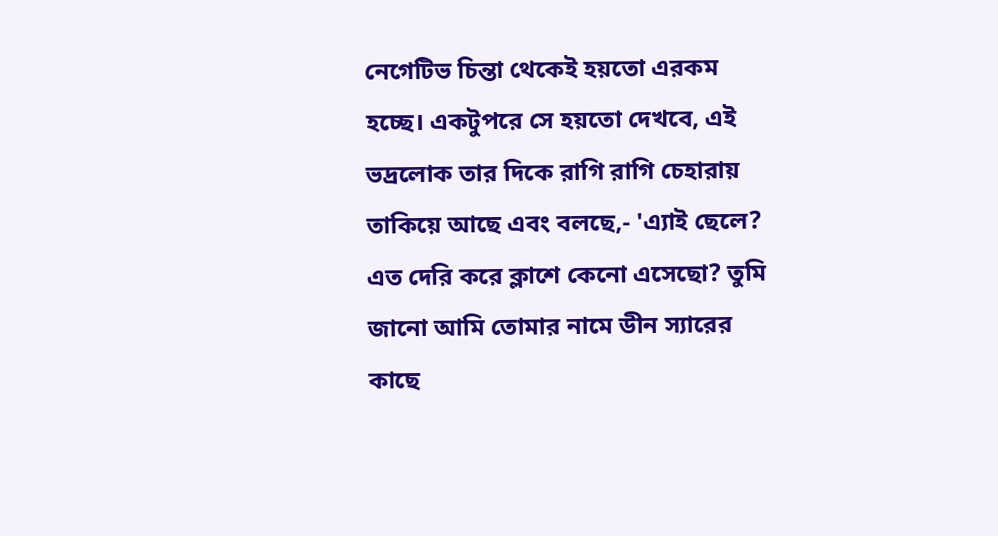নেগেটিভ চিন্তা থেকেই হয়তো এরকম হচ্ছে। একটুপরে সে হয়তো দেখবে, এই ভদ্রলোক তার দিকে রাগি রাগি চেহারায় তাকিয়ে আছে এবং বলছে,- 'এ্যাই ছেলে? এত দেরি করে ক্লাশে কেনো এসেছো? তুমি জানো আমি তোমার নামে ডীন স্যারের কাছে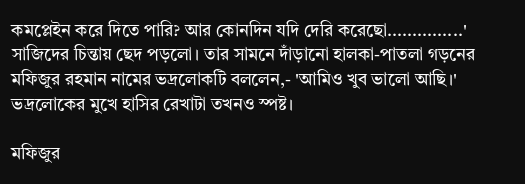কমপ্লেইন করে দিতে পারি? আর কোনদিন যদি দেরি করেছো...............'
সাজিদের চিন্তায় ছেদ পড়লো। তার সামনে দাঁড়ানো হালকা-পাতলা গড়নের মফিজুর রহমান নামের ভদ্রলোকটি বললেন,- 'আমিও খুব ভালো আছি।'
ভদ্রলোকের মুখে হাসির রেখাটা তখনও স্পষ্ট।

মফিজুর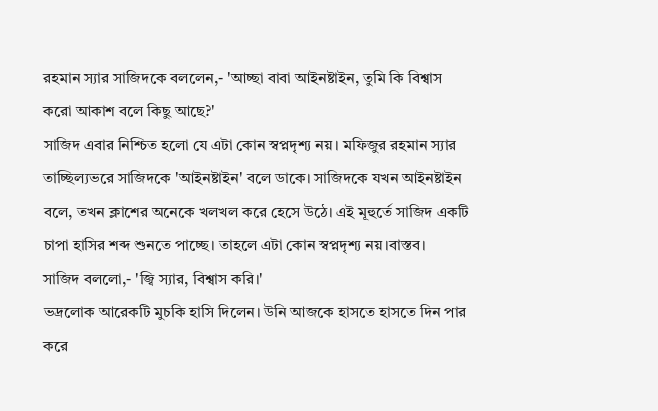রহমান স্যার সাজিদকে বললেন,- 'আচ্ছা বাবা আইনষ্টাইন, তুমি কি বিশ্বাস করো আকাশ বলে কিছু আছে?'
সাজিদ এবার নিশ্চিত হলো যে এটা কোন স্বপ্নদৃশ্য নয়। মফিজুর রহমান স্যার তাচ্ছিল্যভরে সাজিদকে 'আইনষ্টাইন' বলে ডাকে। সাজিদকে যখন আইনষ্টাইন বলে, তখন ক্লাশের অনেকে খলখল করে হেসে উঠে। এই মূহুর্তে সাজিদ একটি চাপা হাসির শব্দ শুনতে পাচ্ছে। তাহলে এটা কোন স্বপ্নদৃশ্য নয়।বাস্তব।
সাজিদ বললো,- 'জ্বি স্যার, বিশ্বাস করি।'
ভদ্রলোক আরেকটি মুচকি হাসি দিলেন। উনি আজকে হাসতে হাসতে দিন পার করে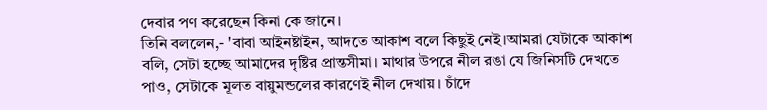দেবার পণ করেছেন কিনা কে জানে।
তিনি বললেন,- 'বাবা আইনষ্টাইন, আদতে আকাশ বলে কিছুই নেই।আমরা যেটাকে আকাশ বলি, সেটা হচ্ছে আমাদের দৃষ্টির প্রান্তসীমা। মাথার উপরে নীল রঙা যে জিনিসটি দেখতে পাও, সেটাকে মূলত বায়ুমন্ডলের কারণেই নীল দেখায়। চাঁদে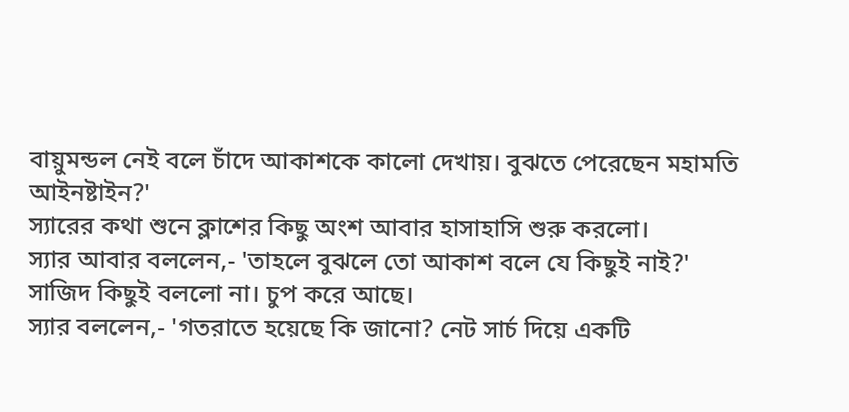বায়ুমন্ডল নেই বলে চাঁদে আকাশকে কালো দেখায়। বুঝতে পেরেছেন মহামতি আইনষ্টাইন?'
স্যারের কথা শুনে ক্লাশের কিছু অংশ আবার হাসাহাসি শুরু করলো।
স্যার আবার বললেন,- 'তাহলে বুঝলে তো আকাশ বলে যে কিছুই নাই?'
সাজিদ কিছুই বললো না। চুপ করে আছে।
স্যার বললেন,- 'গতরাতে হয়েছে কি জানো? নেট সার্চ দিয়ে একটি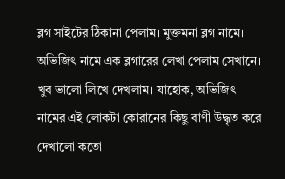ব্লগ সাইটের ঠিকানা পেলাম। মুক্তমনা ব্লগ নামে। অভিজিৎ নামে এক ব্লগারের লেখা পেলাম সেখানে। খুব ভালো লিখে দেখলাম। যাহোক, অভিজিৎ নামের এই লোকটা কোরানের কিছু বাণী উদ্ধৃত করে দেখালো কতো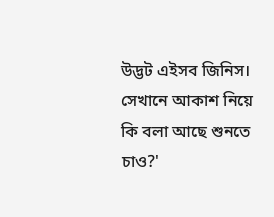উদ্ভট এইসব জিনিস। সেখানে আকাশ নিয়ে কি বলা আছে শুনতে চাও?'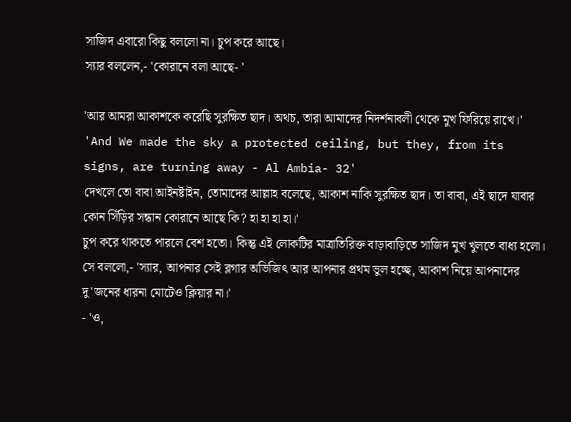সাজিদ এবারো কিছু বললো না। চুপ করে আছে।
স্যার বললেন,- 'কোরানে বলা আছে- '

'আর আমরা আকাশকে করেছি সুরক্ষিত ছাদ। অথচ, তারা আমাদের নিদর্শনাবলী থেকে মুখ ফিরিয়ে রাখে।'
'And We made the sky a protected ceiling, but they, from its signs, are turning away - Al Ambia- 32'
দেখলে তো বাবা আইনষ্টাইন, তোমাদের আল্লাহ বলেছে, আকাশ নাকি সুরক্ষিত ছাদ। তা বাবা, এই ছাদে যাবার কোন সিঁড়ির সন্ধান কোরানে আছে কি? হা হা হা হা।'
চুপ করে থাকতে পারলে বেশ হতো। কিন্তু এই লোকটির মাত্রাতিরিক্ত বাড়াবাড়িতে সাজিদ মুখ খুলতে বাধ্য হলো।
সে বললো,- 'স্যার, আপনার সেই ব্লগার অভিজিৎ আর আপনার প্রথম ভুল হচ্ছে, আকাশ নিয়ে আপনাদের দু'জনের ধারনা মোটেও ক্লিয়ার না।'
- 'ও,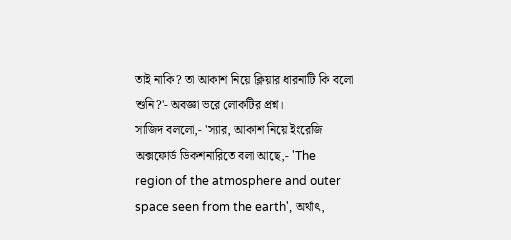তাই নাকি? তা আকাশ নিয়ে ক্লিয়ার ধারনাটি কি বলো শুনি?'- অবজ্ঞা ভরে লোকটির প্রশ্ন।
সাজিদ বললো,- 'স্যার, আকাশ নিয়ে ইংরেজি অক্সফোর্ড ডিকশনারিতে বলা আছে,- 'The region of the atmosphere and outer space seen from the earth', অর্থাৎ,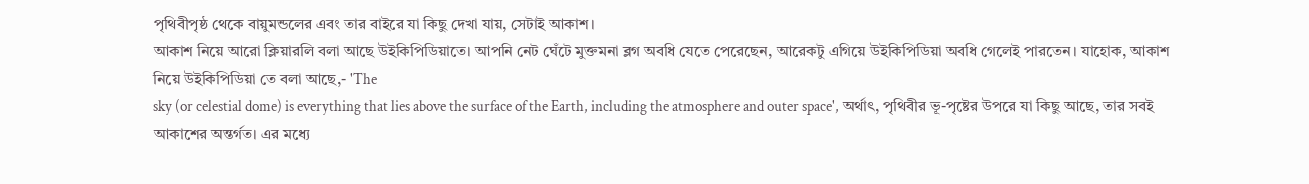পৃথিবীপৃষ্ঠ থেকে বায়ুমন্ডলের এবং তার বাইরে যা কিছু দেখা যায়, সেটাই আকাশ।
আকাশ নিয়ে আরো ক্লিয়ারলি বলা আছে উইকিপিডিয়াতে। আপনি নেট ঘেঁটে মুক্তমনা ব্লগ অবধি যেতে পেরেছেন, আরেকটু এগিয়ে উইকিপিডিয়া অবধি গেলেই পারতেন। যাহোক, আকাশ নিয়ে উইকিপিডিয়া তে বলা আছে,- 'The
sky (or celestial dome) is everything that lies above the surface of the Earth, including the atmosphere and outer space', অর্থাৎ, পৃথিবীর ভূ-পৃষ্টের উপরে যা কিছু আছে, তার সবই আকাশের অন্তর্গত। এর মধ্যে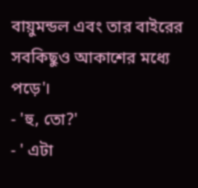বায়ুমন্ডল এবং তার বাইরের সবকিছুও আকাশের মধ্যে পড়ে'।
- 'হু, তো?'
- ' এটা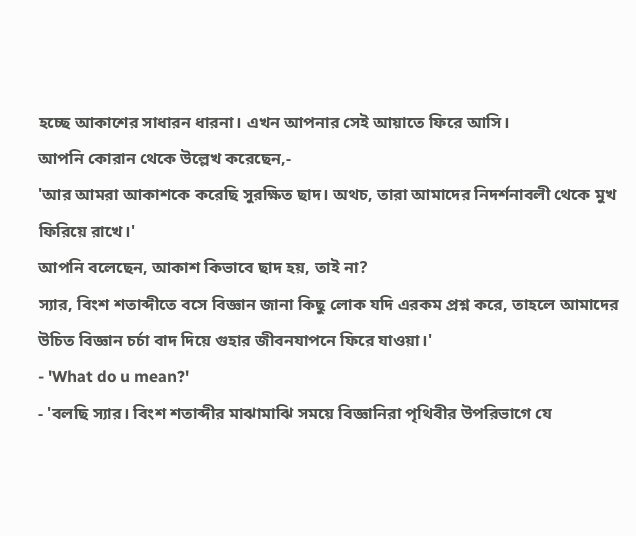হচ্ছে আকাশের সাধারন ধারনা। এখন আপনার সেই আয়াতে ফিরে আসি।
আপনি কোরান থেকে উল্লেখ করেছেন,-
'আর আমরা আকাশকে করেছি সুরক্ষিত ছাদ। অথচ, তারা আমাদের নিদর্শনাবলী থেকে মুখ ফিরিয়ে রাখে।'
আপনি বলেছেন, আকাশ কিভাবে ছাদ হয়, তাই না?
স্যার, বিংশ শতাব্দীতে বসে বিজ্ঞান জানা কিছু লোক যদি এরকম প্রশ্ন করে, তাহলে আমাদের উচিত বিজ্ঞান চর্চা বাদ দিয়ে গুহার জীবনযাপনে ফিরে যাওয়া।'
- 'What do u mean?'
- 'বলছি স্যার। বিংশ শতাব্দীর মাঝামাঝি সময়ে বিজ্ঞানিরা পৃথিবীর উপরিভাগে যে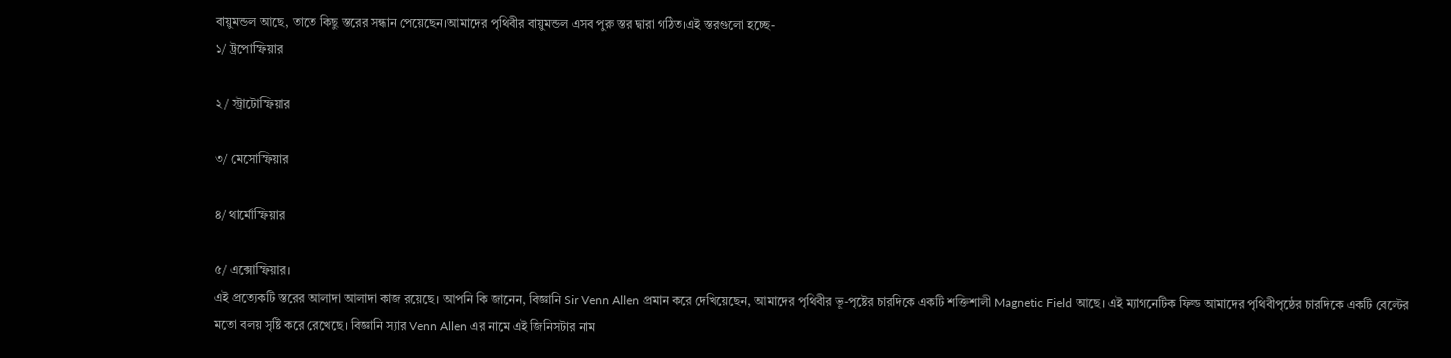বায়ুমন্ডল আছে, তাতে কিছু স্তরের সন্ধান পেয়েছেন।আমাদের পৃথিবীর বায়ুমন্ডল এসব পুরু স্তর দ্বারা গঠিত।এই স্তরগুলো হচ্ছে-
১/ ট্রপোস্ফিয়ার

২/ স্ট্রাটোস্ফিয়ার

৩/ মেসোস্ফিয়ার

৪/ থার্মোস্ফিয়ার

৫/ এক্সোস্ফিয়ার।
এই প্রত্যেকটি স্তরের আলাদা আলাদা কাজ রয়েছে। আপনি কি জানেন, বিজ্ঞানি Sir Venn Allen প্রমান করে দেখিয়েছেন, আমাদের পৃথিবীর ভূ-পৃষ্টের চারদিকে একটি শক্তিশালী Magnetic Field আছে। এই ম্যাগনেটিক ফিল্ড আমাদের পৃথিবীপৃষ্ঠের চারদিকে একটি বেল্টের মতো বলয় সৃষ্টি করে রেখেছে। বিজ্ঞানি স্যার Venn Allen এর নামে এই জিনিসটার নাম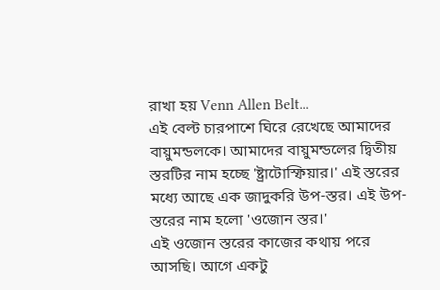রাখা হয় Venn Allen Belt...
এই বেল্ট চারপাশে ঘিরে রেখেছে আমাদের বায়ুমন্ডলকে। আমাদের বায়ুমন্ডলের দ্বিতীয় স্তরটির নাম হচ্ছে 'ষ্ট্রাটোস্ফিয়ার।' এই স্তরের মধ্যে আছে এক জাদুকরি উপ-স্তর। এই উপ-স্তরের নাম হলো 'ওজোন স্তর।'
এই ওজোন স্তরের কাজের কথায় পরে আসছি। আগে একটু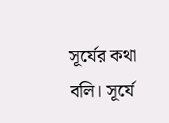সূর্যের কথা বলি। সূর্যে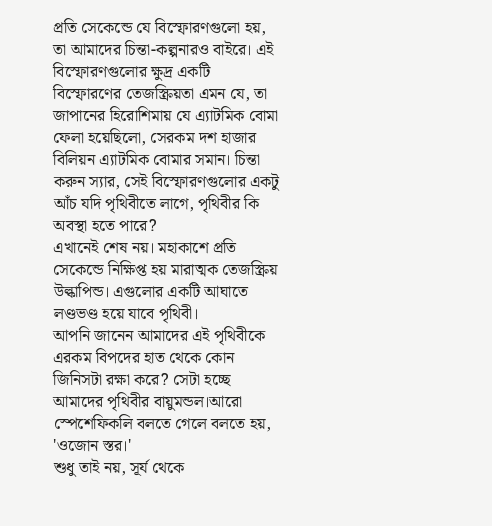প্রতি সেকেন্ডে যে বিস্ফোরণগুলো হয়, তা আমাদের চিন্তা-কল্পনারও বাইরে। এই বিস্ফোরণগুলোর ক্ষুদ্র একটি বিস্ফোরণের তেজস্ক্রিয়তা এমন যে, তা জাপানের হিরোশিমায় যে এ্যাটমিক বোমা ফেলা হয়েছিলো, সেরকম দশ হাজার বিলিয়ন এ্যাটমিক বোমার সমান। চিন্তা করুন স্যার, সেই বিস্ফোরণগুলোর একটু আঁচ যদি পৃথিবীতে লাগে, পৃথিবীর কি অবস্থা হতে পারে?
এখানেই শেষ নয়। মহাকাশে প্রতি সেকেন্ডে নিক্ষিপ্ত হয় মারাত্মক তেজস্ক্রিয় উল্কাপিন্ড। এগুলোর একটি আঘাতে লণ্ডভণ্ড হয়ে যাবে পৃথিবী।
আপনি জানেন আমাদের এই পৃথিবীকে এরকম বিপদের হাত থেকে কোন জিনিসটা রক্ষা করে? সেটা হচ্ছে আমাদের পৃথিবীর বায়ুমন্ডল।আরো স্পেশেফিকলি বলতে গেলে বলতে হয়, 'ওজোন স্তর।'
শুধু তাই নয়, সূর্য থেকে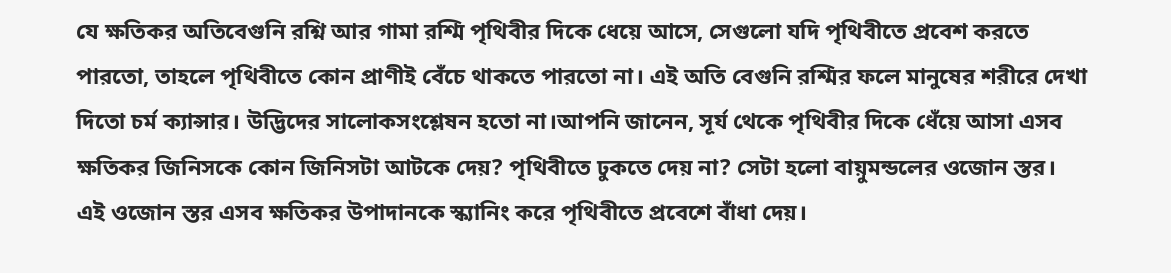যে ক্ষতিকর অতিবেগুনি রশ্নি আর গামা রশ্মি পৃথিবীর দিকে ধেয়ে আসে, সেগুলো যদি পৃথিবীতে প্রবেশ করতে পারতো, তাহলে পৃথিবীতে কোন প্রাণীই বেঁচে থাকতে পারতো না। এই অতি বেগুনি রশ্মির ফলে মানুষের শরীরে দেখা দিতো চর্ম ক্যান্সার। উদ্ভিদের সালোকসংশ্লেষন হতো না।আপনি জানেন, সূর্য থেকে পৃথিবীর দিকে ধেঁয়ে আসা এসব
ক্ষতিকর জিনিসকে কোন জিনিসটা আটকে দেয়? পৃথিবীতে ঢুকতে দেয় না? সেটা হলো বায়ুমন্ডলের ওজোন স্তর। এই ওজোন স্তর এসব ক্ষতিকর উপাদানকে স্ক্যানিং করে পৃথিবীতে প্রবেশে বাঁধা দেয়।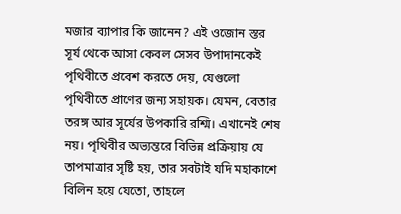মজার ব্যাপার কি জানেন? এই ওজোন স্তর সূর্য থেকে আসা কেবল সেসব উপাদানকেই পৃথিবীতে প্রবেশ করতে দেয়, যেগুলো পৃথিবীতে প্রাণের জন্য সহায়ক। যেমন, বেতার তরঙ্গ আর সূর্যের উপকারি রশ্মি। এখানেই শেষ নয়। পৃথিবীর অভ্যন্তরে বিভিন্ন প্রক্রিয়ায় যে তাপমাত্রার সৃষ্টি হয়, তার সবটাই যদি মহাকাশে বিলিন হয়ে যেতো, তাহলে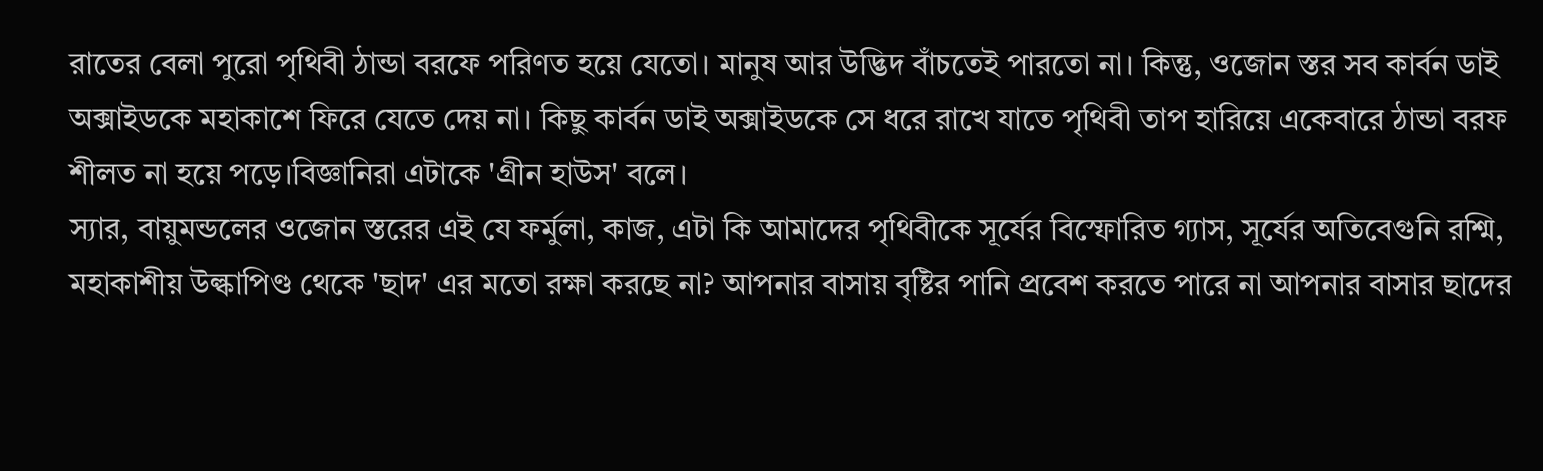রাতের বেলা পুরো পৃথিবী ঠান্ডা বরফে পরিণত হয়ে যেতো। মানুষ আর উদ্ভিদ বাঁচতেই পারতো না। কিন্তু, ওজোন স্তর সব কার্বন ডাই অক্সাইডকে মহাকাশে ফিরে যেতে দেয় না। কিছু কার্বন ডাই অক্সাইডকে সে ধরে রাখে যাতে পৃথিবী তাপ হারিয়ে একেবারে ঠান্ডা বরফ শীলত না হয়ে পড়ে।বিজ্ঞানিরা এটাকে 'গ্রীন হাউস' বলে।
স্যার, বায়ুমন্ডলের ওজোন স্তরের এই যে ফর্মুলা, কাজ, এটা কি আমাদের পৃথিবীকে সূর্যের বিস্ফোরিত গ্যাস, সূর্যের অতিবেগুনি রশ্মি, মহাকাশীয় উল্কাপিণ্ড থেকে 'ছাদ' এর মতো রক্ষা করছে না? আপনার বাসায় বৃষ্টির পানি প্রবেশ করতে পারে না আপনার বাসার ছাদের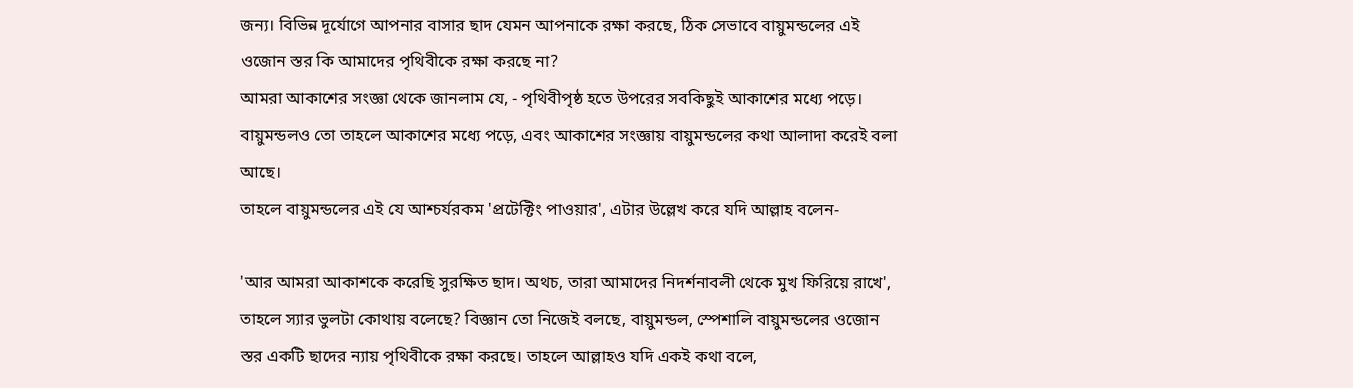জন্য। বিভিন্ন দূর্যোগে আপনার বাসার ছাদ যেমন আপনাকে রক্ষা করছে, ঠিক সেভাবে বায়ুমন্ডলের এই ওজোন স্তর কি আমাদের পৃথিবীকে রক্ষা করছে না?
আমরা আকাশের সংজ্ঞা থেকে জানলাম যে, - পৃথিবীপৃষ্ঠ হতে উপরের সবকিছুই আকাশের মধ্যে পড়ে। বায়ুমন্ডলও তো তাহলে আকাশের মধ্যে পড়ে, এবং আকাশের সংজ্ঞায় বায়ুমন্ডলের কথা আলাদা করেই বলা আছে।
তাহলে বায়ুমন্ডলের এই যে আশ্চর্যরকম 'প্রটেক্টিং পাওয়ার', এটার উল্লেখ করে যদি আল্লাহ বলেন-

'আর আমরা আকাশকে করেছি সুরক্ষিত ছাদ। অথচ, তারা আমাদের নিদর্শনাবলী থেকে মুখ ফিরিয়ে রাখে',
তাহলে স্যার ভুলটা কোথায় বলেছে? বিজ্ঞান তো নিজেই বলছে, বায়ুমন্ডল, স্পেশালি বায়ুমন্ডলের ওজোন স্তর একটি ছাদের ন্যায় পৃথিবীকে রক্ষা করছে। তাহলে আল্লাহও যদি একই কথা বলে,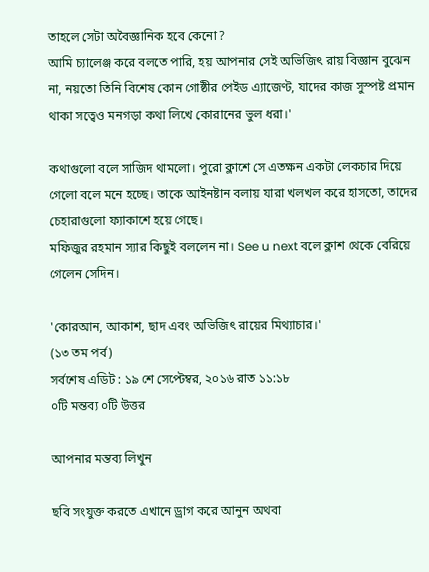তাহলে সেটা অবৈজ্ঞানিক হবে কেনো?
আমি চ্যালেঞ্জ করে বলতে পারি, হয় আপনার সেই অভিজিৎ রায় বিজ্ঞান বুঝেন না, নয়তো তিনি বিশেষ কোন গোষ্ঠীর পেইড এ্যাজেণ্ট, যাদের কাজ সুস্পষ্ট প্রমান থাকা সত্বেও মনগড়া কথা লিখে কোরানের ভুল ধরা।'

কথাগুলো বলে সাজিদ থামলো। পুরো ক্লাশে সে এতক্ষন একটা লেকচার দিয়ে গেলো বলে মনে হচ্ছে। তাকে আইনষ্টান বলায় যারা খলখল করে হাসতো, তাদের চেহারাগুলো ফ্যাকাশে হয়ে গেছে।
মফিজুর রহমান স্যার কিছুই বললেন না। See u next বলে ক্লাশ থেকে বেরিয়ে গেলেন সেদিন।

'কোরআন, আকাশ, ছাদ এবং অভিজিৎ রায়ের মিথ্যাচার।'
(১৩ তম পর্ব)
সর্বশেষ এডিট : ১৯ শে সেপ্টেম্বর, ২০১৬ রাত ১১:১৮
০টি মন্তব্য ০টি উত্তর

আপনার মন্তব্য লিখুন

ছবি সংযুক্ত করতে এখানে ড্রাগ করে আনুন অথবা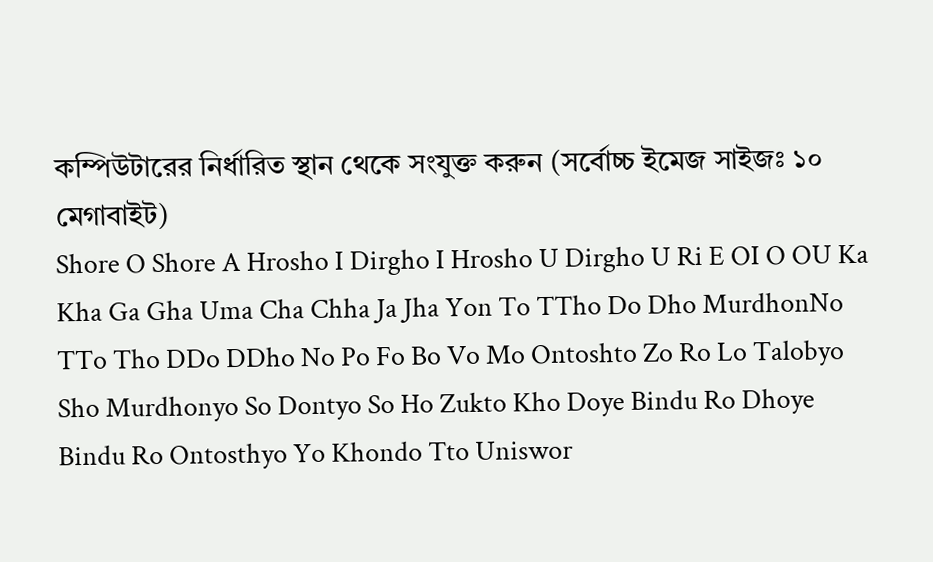কম্পিউটারের নির্ধারিত স্থান থেকে সংযুক্ত করুন (সর্বোচ্চ ইমেজ সাইজঃ ১০ মেগাবাইট)
Shore O Shore A Hrosho I Dirgho I Hrosho U Dirgho U Ri E OI O OU Ka Kha Ga Gha Uma Cha Chha Ja Jha Yon To TTho Do Dho MurdhonNo TTo Tho DDo DDho No Po Fo Bo Vo Mo Ontoshto Zo Ro Lo Talobyo Sho Murdhonyo So Dontyo So Ho Zukto Kho Doye Bindu Ro Dhoye Bindu Ro Ontosthyo Yo Khondo Tto Uniswor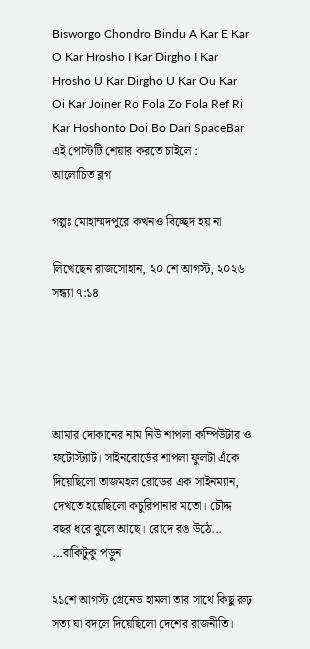Bisworgo Chondro Bindu A Kar E Kar O Kar Hrosho I Kar Dirgho I Kar Hrosho U Kar Dirgho U Kar Ou Kar Oi Kar Joiner Ro Fola Zo Fola Ref Ri Kar Hoshonto Doi Bo Dari SpaceBar
এই পোস্টটি শেয়ার করতে চাইলে :
আলোচিত ব্লগ

গল্পঃ মোহাম্মদপুরে কখনও বিচ্ছেদ হয় না

লিখেছেন রাজসোহান, ২০ শে আগস্ট, ২০২৬ সন্ধ্যা ৭:১৪





আমার দোকানের নাম নিউ শাপলা কম্পিউটার ও ফটোস্ট্যাট। সাইনবোর্ডের শাপলা ফুলটা এঁকে দিয়েছিলো তাজমহল রোডের এক সাইনম্যান, দেখতে হয়েছিলো কচুরিপানার মতো। চৌদ্দ বছর ধরে ঝুলে আছে। রোদে রঙ উঠে... ...বাকিটুকু পড়ুন

২১শে আগস্ট গ্রেনেড হামলা তার সাথে কিছু রুঢ় সত্য যা বদলে দিয়েছিলো দেশের রাজনীতি।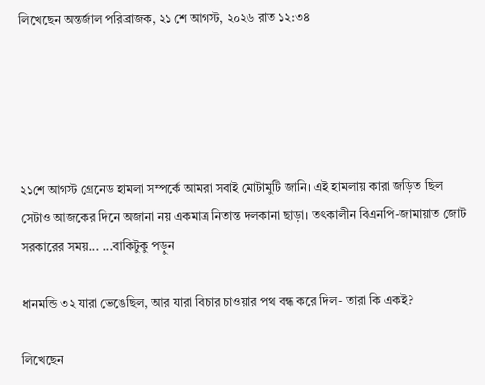লিখেছেন অন্তর্জাল পরিব্রাজক, ২১ শে আগস্ট, ২০২৬ রাত ১২:৩৪





২১শে আগস্ট গ্রেনেড হামলা সম্পর্কে আমরা সবাই মোটামুটি জানি। এই হামলায় কারা জড়িত ছিল সেটাও আজকের দিনে অজানা নয় একমাত্র নিতান্ত দলকানা ছাড়া। তৎকালীন বিএনপি-জামায়াত জোট সরকারের সময়... ...বাকিটুকু পড়ুন

ধানমন্ডি ৩২ যারা ভেঙেছিল, আর যারা বিচার চাওয়ার পথ বন্ধ করে দিল- তারা কি একই?

লিখেছেন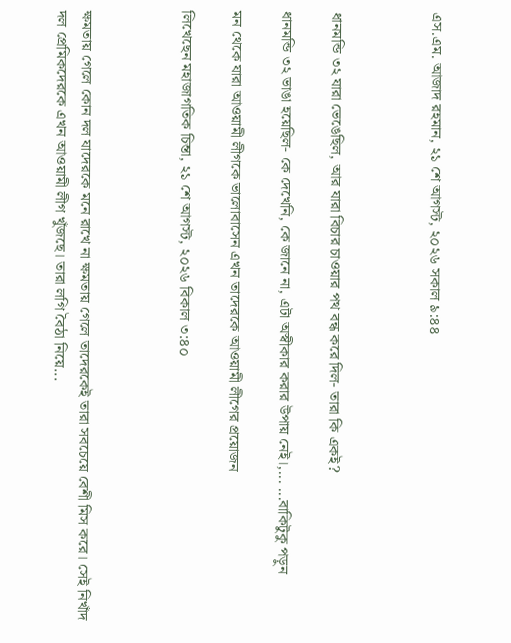এস.এম. আজাদ রহমান, ২১ শে আগস্ট, ২০২৬ সকাল ৯:৪৪



ধানমন্ডি ৩২ যারা ভেঙেছিল, আর যারা বিচার চাওয়ার পথ বন্ধ করে দিল- তারা কি একই?

ধানমন্ডি ৩২ ভাঙা হয়েছিল- কে দেখেনি, কে জানে না, এটা অস্বীকার করার উপায় নেই।,... ...বাকিটুকু পড়ুন

মন থেকে যারা আওয়ামী লীগকে ভালোবাসেন এখন তাদেরকে আওয়ামী লীগের প্রয়োজন

লিখেছেন মহাজাগতিক চিন্তা, ২১ শে আগস্ট, ২০২৬ বিকাল ৩:৪০



ক্ষমতায় গেলে কোন দল যাদেরকে মনে রাখে না ক্ষমতায় গেলে তাদেরকেই তারা সবচেয়ে বেশী মিস করে। সেই নিখাঁদ দল প্রেমিকদেরকে এখন আওয়ামী লীগ খুঁজছে। তারা লগি বৈঠা নিয়ে...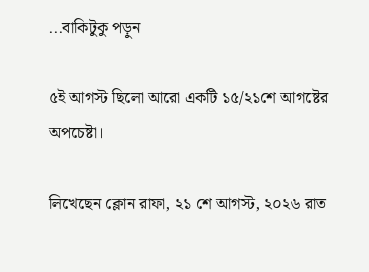...বাকিটুকু পড়ুন

৫ই আগস্ট ছিলো আরো একটি ১৫/২১শে আগষ্টের অপচেষ্টা।

লিখেছেন ক্লোন রাফা, ২১ শে আগস্ট, ২০২৬ রাত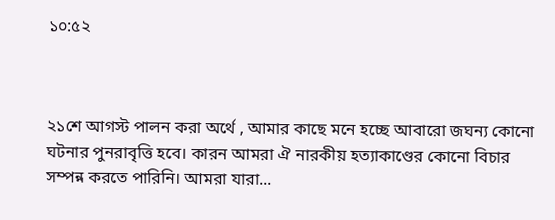১০:৫২



২১শে আগস্ট পালন করা অর্থে , আমার কাছে মনে হচ্ছে আবারো জঘন্য কোনো ঘটনার পুনরাবৃত্তি হবে। কারন আমরা ঐ নারকীয় হত্যাকাণ্ডের কোনো বিচার সম্পন্ন করতে পারিনি। আমরা যারা...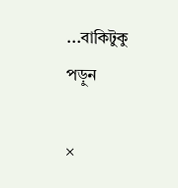...বাকিটুকু পড়ুন

×